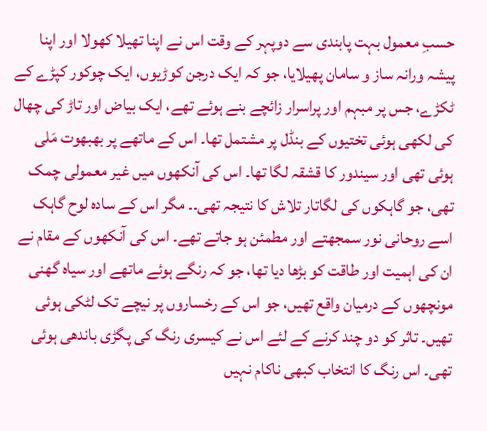حسبِ معمول بہت پابندی سے دوپہر کے وقت اس نے اپنا تھیلا کھولا اور اپنا پیشہ ورانہ ساز و سامان پھیلایا، جو کہ ایک درجن کوڑیوں، ایک چوکور کپڑے کے ٹکڑے، جس پر مبہم اور پراسرار زائچے بنے ہوئے تھے، ایک بیاض اور تاڑ کی چھال کی لکھی ہوئی تختیوں کے بنڈل پر مشتمل تھا۔ اس کے ماتھے پر بھبھوت مَلی ہوئی تھی اور سیندور کا قشقہ لگا تھا۔ اس کی آنکھوں میں غیر معمولی چمک تھی، جو گاہکوں کی لگاتار تلاش کا نتیجہ تھی۔۔ مگر اس کے سادہ لوح گاہک اسے روحانی نور سمجھتے اور مطمئن ہو جاتے تھے۔ اس کی آنکھوں کے مقام نے ان کی اہمیت اور طاقت کو بڑھا دیا تھا، جو کہ رنگے ہوئے ماتھے اور سیاہ گھنی مونچھوں کے درمیان واقع تھیں، جو اس کے رخساروں پر نیچے تک لٹکی ہوئی تھیں۔ تاثر کو دو چند کرنے کے لئے اس نے کیسری رنگ کی پگڑی باندھی ہوئی تھی۔ اس رنگ کا انتخاب کبھی ناکام نہیں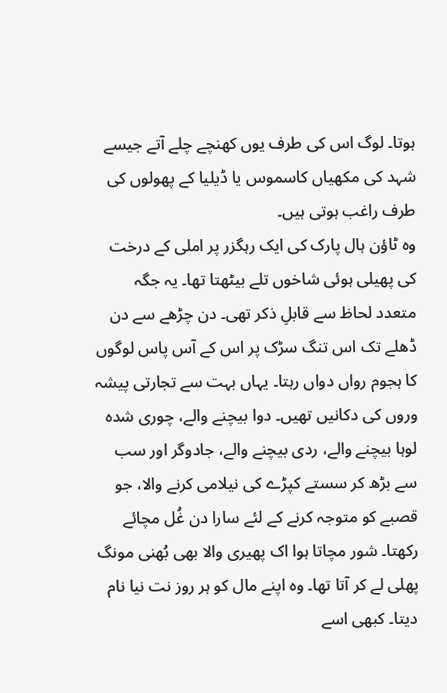ہوتا۔ لوگ اس کی طرف یوں کھنچے چلے آتے جیسے شہد کی مکھیاں کاسموس یا ڈیلیا کے پھولوں کی طرف راغب ہوتی ہیں۔
وہ ٹاؤن ہال پارک کی ایک رہگزر پر املی کے درخت کی پھیلی ہوئی شاخوں تلے بیٹھتا تھا۔ یہ جگہ متعدد لحاظ سے قابلِ ذکر تھی۔ دن چڑھے سے دن ڈھلے تک اس تنگ سڑک پر اس کے آس پاس لوگوں کا ہجوم رواں دواں رہتا۔ یہاں بہت سے تجارتی پیشہ وروں کی دکانیں تھیں۔ دوا بیچنے والے، چوری شدہ لوہا بیچنے والے، ردی بیچنے والے، جادوگر اور سب سے بڑھ کر سستے کپڑے کی نیلامی کرنے والا، جو قصبے کو متوجہ کرنے کے لئے سارا دن غُل مچائے رکھتا۔ شور مچاتا ہوا اک پھیری والا بھی بُھنی مونگ پھلی لے کر آتا تھا۔ وہ اپنے مال کو ہر روز نت نیا نام دیتا۔ کبھی اسے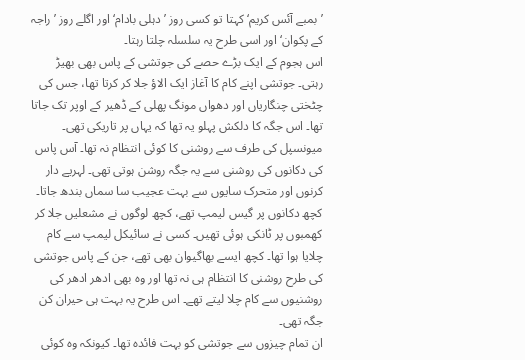’بمبے آئس کریم‘ کہتا تو کسی روز ’دہلی بادام‘ اور اگلے روز ’راجہ کے پکوان‘ اور اسی طرح یہ سلسلہ چلتا رہتا۔
اس ہجوم کے ایک بڑے حصے کی جوتشی کے پاس بھی بھیڑ رہتی۔ جوتشی اپنے کام کا آغاز ایک الاؤ جلا کر کرتا تھا، جس کی چٹختی چنگاریاں اور دھواں مونگ پھلی کے ڈھیر کے اوپر تک جاتا تھا۔ اس جگہ کا دلکش پہلو یہ تھا کہ یہاں پر تاریکی تھی۔ میونسپل کی طرف سے روشنی کا کوئی انتظام نہ تھا۔ آس پاس کی دکانوں کی روشنی سے یہ جگہ روشن ہوتی تھی۔ لہریے دار کرنوں اور متحرک سایوں سے بہت عجیب سا سماں بندھ جاتا۔ کچھ دکانوں پر گیس لیمپ تھے، کچھ لوگوں نے مشعلیں جلا کر کھمبوں پر ٹانکی ہوئی تھیں۔ کسی نے سائیکل لیمپ سے کام چلایا ہوا تھا۔ کچھ ایسے بھاگیوان بھی تھے، جن کے پاس جوتشی کی طرح روشنی کا انتظام ہی نہ تھا اور وہ بھی ادھر ادھر کی روشنیوں سے کام چلا لیتے تھے۔ اس طرح یہ بہت ہی حیران کن جگہ تھی۔
ان تمام چیزوں سے جوتشی کو بہت فائدہ تھا۔ کیونکہ وہ کوئی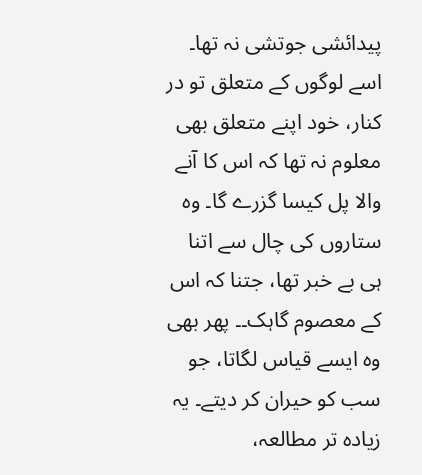پیدائشی جوتشی نہ تھا۔ اسے لوگوں کے متعلق تو در کنار، خود اپنے متعلق بھی معلوم نہ تھا کہ اس کا آنے والا پل کیسا گزرے گا۔ وہ ستاروں کی چال سے اتنا ہی بے خبر تھا، جتنا کہ اس کے معصوم گاہک۔۔ پھر بھی وہ ایسے قیاس لگاتا، جو سب کو حیران کر دیتے۔ یہ زیادہ تر مطالعہ،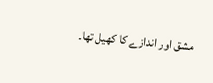مشق اور اندازے کا کھیل تھا۔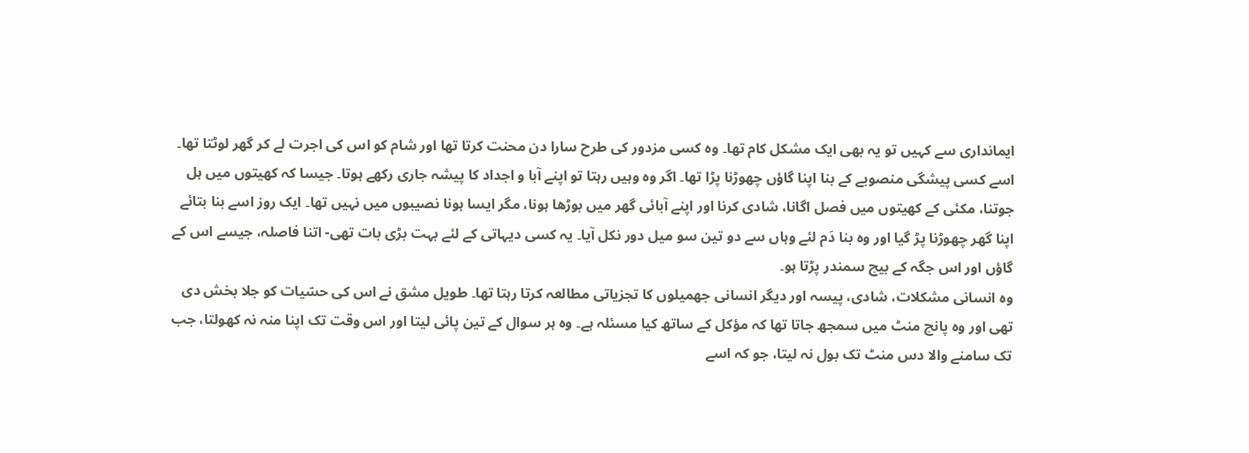ایمانداری سے کہیں تو یہ بھی ایک مشکل کام تھا۔ وہ کسی مزدور کی طرح سارا دن محنت کرتا تھا اور شام کو اس کی اجرت لے کر گھر لوٹتا تھا۔
اسے کسی پیشگی منصوبے کے بنا اپنا گاؤں چھوڑنا پڑا تھا۔ اگر وہ وہیں رہتا تو اپنے آبا و اجداد کا پیشہ جاری رکھے ہوتا۔ جیسا کہ کھیتوں میں ہل جوتنا، مکئی کے کھیتوں میں فصل اگانا، شادی کرنا اور اپنے آبائی گھر میں بوڑھا ہونا، مگر ایسا ہونا نصیبوں میں نہیں تھا۔ ایک روز اسے بنا بتائے اپنا گھر چھوڑنا پڑ گیا اور وہ بنا دَم لئے وہاں سے دو تین سو میل دور نکل آیا۔ یہ کسی دیہاتی کے لئے بہت بڑی بات تھی- اتنا فاصلہ، جیسے اس کے گاؤں اور اس جگہ کے بیچ سمندر پڑتا ہو۔
وہ انسانی مشکلات، شادی، پیسہ اور دیگر انسانی جھمیلوں کا تجزیاتی مطالعہ کرتا رہتا تھا۔ طویل مشق نے اس کی حسّیات کو جلا بخش دی تھی اور وہ پانچ منٹ میں سمجھ جاتا تھا کہ مؤکل کے ساتھ کیا مسئلہ ہے۔ وہ ہر سوال کے تین پائی لیتا اور اس وقت تک اپنا منہ نہ کھولتا، جب تک سامنے والا دس منٹ تک بول نہ لیتا، جو کہ اسے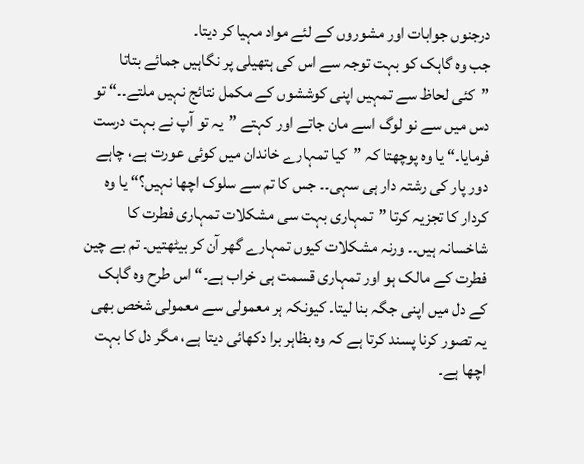درجنوں جوابات اور مشوروں کے لئے مواد مہیا کر دیتا۔
جب وہ گاہک کو بہت توجہ سے اس کی ہتھیلی پر نگاہیں جمائے بتاتا ”کئی لحاظ سے تمہیں اپنی کوششوں کے مکمل نتائج نہیں ملتے۔۔“ تو دس میں سے نو لوگ اسے مان جاتے اور کہتے ”یہ تو آپ نے بہت درست فرمایا۔“ یا وہ پوچھتا کہ ”کیا تمہارے خاندان میں کوئی عورت ہے، چاہے دور پار کی رشتہ دار ہی سہی۔۔ جس کا تم سے سلوک اچھا نہیں؟“ یا وہ کردار کا تجزیہ کرتا ”تمہاری بہت سی مشکلات تمہاری فطرت کا شاخسانہ ہیں۔۔ ورنہ مشکلات کیوں تمہارے گھر آن کر بیٹھتیں۔ تم بے چین فطرت کے مالک ہو اور تمہاری قسمت ہی خراب ہے۔“ اس طرح وہ گاہک کے دل میں اپنی جگہ بنا لیتا۔ کیونکہ ہر معمولی سے معمولی شخص بھی یہ تصور کرنا پسند کرتا ہے کہ وہ بظاہر برا دکھائی دیتا ہے، مگر دل کا بہت اچھا ہے۔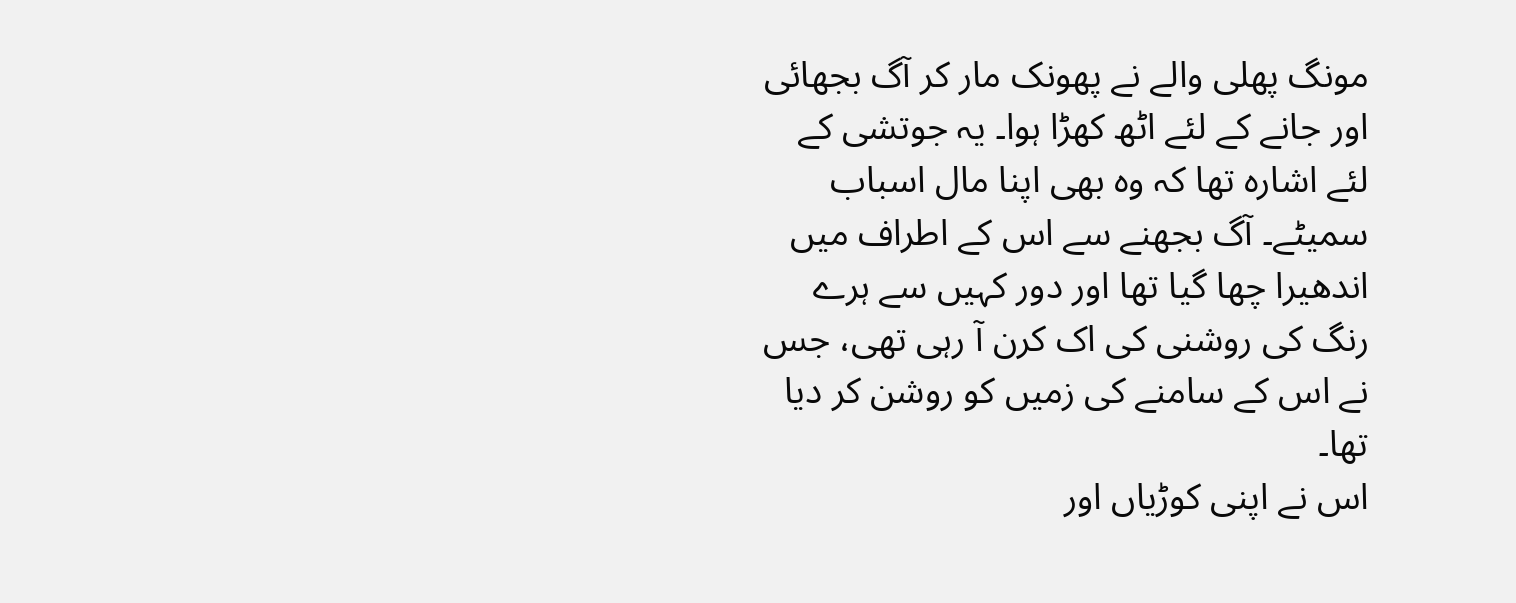مونگ پھلی والے نے پھونک مار کر آگ بجھائی اور جانے کے لئے اٹھ کھڑا ہوا۔ یہ جوتشی کے لئے اشارہ تھا کہ وہ بھی اپنا مال اسباب سمیٹے۔ آگ بجھنے سے اس کے اطراف میں اندھیرا چھا گیا تھا اور دور کہیں سے ہرے رنگ کی روشنی کی اک کرن آ رہی تھی، جس نے اس کے سامنے کی زمیں کو روشن کر دیا تھا۔
اس نے اپنی کوڑیاں اور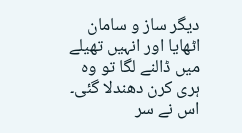دیگر ساز و سامان اٹھایا اور انہیں تھیلے میں ڈالنے لگا تو وہ ہری کرن دھندلا گئی۔ اس نے سر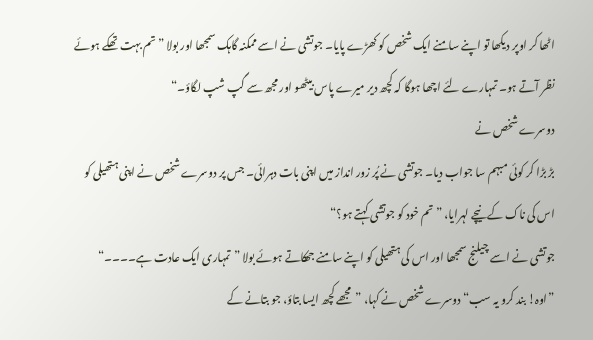اٹھا کر اوپر دیکھا تو اپنے سامنے ایک شخص کو کھڑے پایا۔ جوتشی نے اسے ممکنہ گاہک سمجھا اور بولا ”تم بہت تھکے ہوئے نظر آتے ہو۔ تمہارے لئے اچھا ہوگا کہ کچھ دیر میرے پاس بیٹھو اور مجھ سے گپ شپ لگاؤ۔“
دوسرے شخص نے
بڑ بڑا کر کوئی مبہم سا جواب دیا۔ جوتشی نے پُر زور انداز میں اپنی بات دہرائی۔ جس پر دوسرے شخص نے اپنی ہتھیلی کو اس کی ناک کے نیچے لہرایا، ”تم خود کو جوتشی کہتے ہو؟“
جوتشی نے اسے چیلنج سمجھا اور اس کی ہتھیلی کو اپنے سامنے جھکاتے ہوئے بولا ”تمہاری ایک عادت ہے۔۔۔۔“
”اوہ! بند کرو یہ سب“ دوسرے شخص نے کہا، ”مجھے کچھ ایسا بتاؤ، جو بتانے کے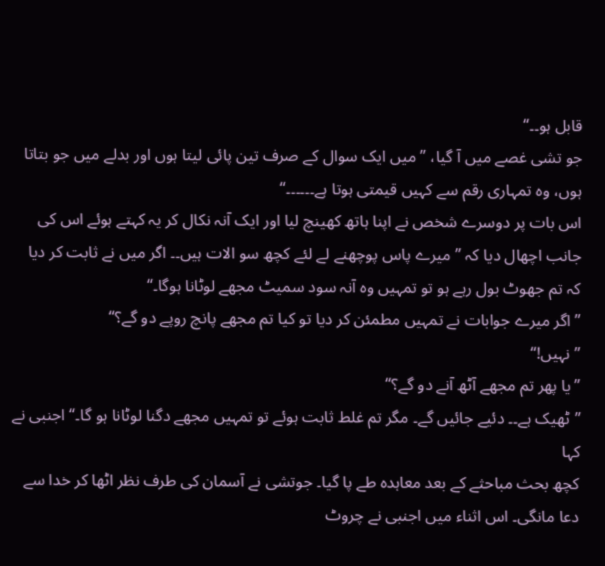قابل ہو۔۔“
جو تشی غصے میں آ گیا، ”میں ایک سوال کے صرف تین پائی لیتا ہوں اور بدلے میں جو بتاتا ہوں، وہ تمہاری رقم سے کہیں قیمتی ہوتا ہے۔۔۔۔۔۔“
اس بات پر دوسرے شخص نے اپنا ہاتھ کھینچ لیا اور ایک آنہ نکال کر یہ کہتے ہوئے اس کی جانب اچھال دیا کہ ”میرے پاس پوچھنے لے لئے کچھ سو الات ہیں۔۔ اگر میں نے ثابت کر دیا کہ تم جھوٹ بول رہے ہو تو تمہیں وہ آنہ سود سمیٹ مجھے لوٹانا ہوگا۔“
”اگر میرے جوابات نے تمہیں مطمئن کر دیا تو کیا تم مجھے پانچ روپے دو گے؟“
”نہیں!“
”یا پھر تم مجھے آٹھ آنے دو گے؟“
”ٹھیک ہے۔۔ دئیے جائیں گے۔ مگر تم غلط ثابت ہوئے تو تمہیں مجھے دگنا لوٹانا ہو گا۔“ اجنبی نے کہا
کچھ بحث مباحثے کے بعد معاہدہ طے پا گیا۔ جوتشی نے آسمان کی طرف نظر اٹھا کر خدا سے دعا مانگی۔ اس اثناء میں اجنبی نے چروٹ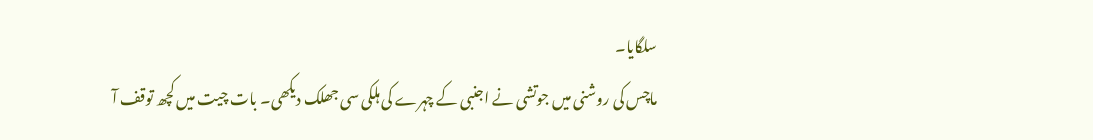سلگایا۔
ماچس کی روشنی میں جوتشی نے اجنبی کے چہرے کی ہلکی سی جھلک دیکھی۔ بات چیت میں کچھ توقف آ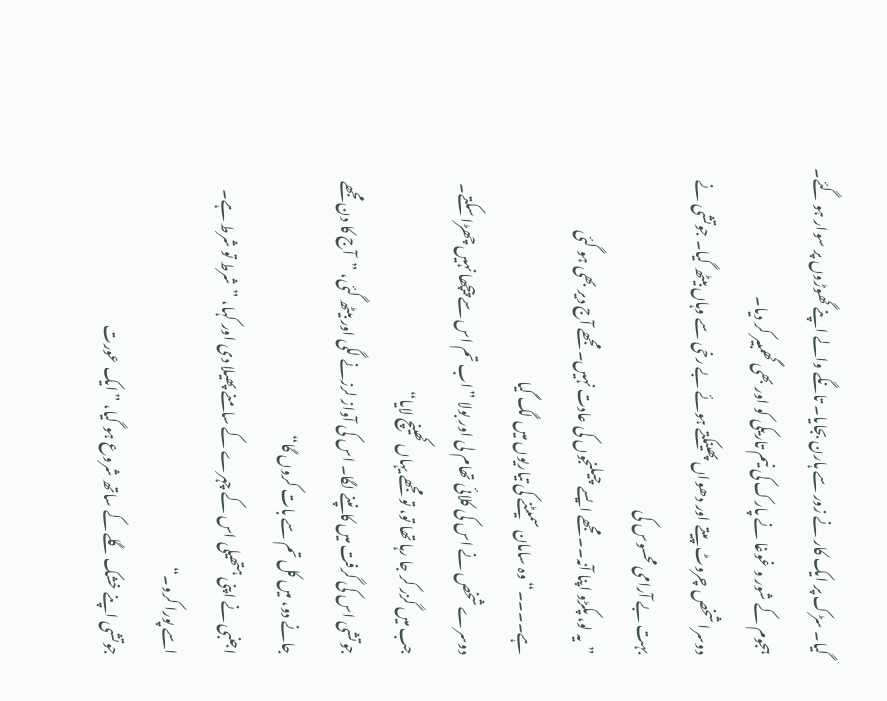گیا۔ سڑک پر ایک کار نے زور سے ہارن بجایا۔ تانگے والے اپنے گھوڑوں پر سوار ہو گئے۔ ہجوم کے شور و غوغا نے پارک کی نیم تاریکی کو اور بھی گھمبیر کر دیا۔
دوسرا شخص چروٹ پیتے اور دھواں پھینکتے ہوئے بے رخی سے وہاں بیٹھ گیا۔ جوتشی نے بہت بے آرامی محسوس کی
”یہ لو، پکڑو اپنا آنہ۔۔ مجھے ایسے چیلنجوں کی عادت نہیں۔ مجھے آج دیر بھی ہو گئی ہے۔۔۔۔“ وہ سامان سمیٹنے کی تیاریوں میں لگ گیا
دوسرے شخص نے اس کی کلائی تھام لی اور بولا ”اب تم اس سے پیچھا نہیں چھڑا سکتے۔ جب میں گزر کر جا رہا تھا تو، تو مجھے یہاں کھینچ لایا“
جوتشی اس کی گرفت میں کانپنے لگا۔ اس کی آواز لرزنے لگی اور بیٹھ گئی، ”آج کا دن مجھے جانے دو، میں کل تم سے بات کروں گا“
اجنبی نے اپنی ہتھیلی اس کے چہرے کے سامنے پھیلا دی اور کہا، ”شرط تو شرط ہے۔ اسے پورا کرو۔“
جوتشی اپنے خشک گلے کے ساتھ شروع ہو گیا، ”ایک عورت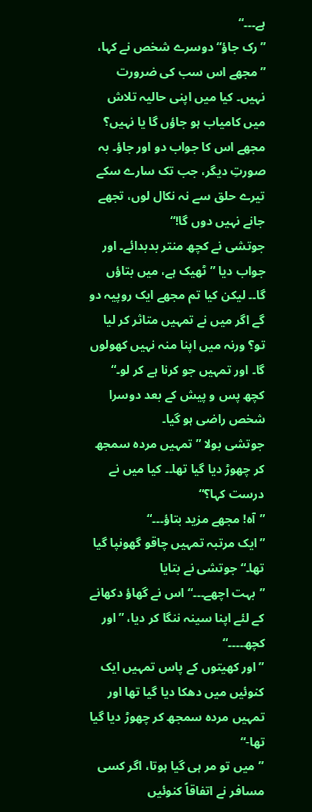ہے۔۔۔“
”رک جاؤ“ دوسرے شخص نے کہا، ”مجھے اس سب کی ضرورت نہیں۔ کیا میں اپنی حالیہ تلاش میں کامیاب ہو جاؤں گا یا نہیں؟ مجھے اس کا جواب دو اور جاؤ۔ بہ صورتِ دیگر، جب تک سارے سکے تیرے حلق سے نہ نکال لوں، تجھے جانے نہیں دوں گا!“
جوتشی نے کچھ منتر بدبدائے۔ اور جواب دیا ”ٹھیک ہے، میں بتاؤں گا۔۔ لیکن کیا تم مجھے ایک روپیہ دو گے اگر میں نے تمہیں متاثر کر لیا تو؟ ورنہ میں اپنا منہ نہیں کھولوں گا۔ اور تمہیں جو کرنا ہے کر لو۔“
کچھ پس و پیش کے بعد دوسرا شخص راضی ہو گیا۔
جوتشی بولا ”تمہیں مردہ سمجھ کر چھوڑ دیا گیا تھا۔۔ کیا میں نے درست کہا؟“
”آہ! مجھے مزید بتاؤ۔۔۔“
”ایک مرتبہ تمہیں چاقو گھونپا گیا تھا۔“ جوتشی نے بتایا
”بہت اچھے۔۔۔“ اس نے گھاؤ دکھانے کے لئے اپنا سینہ ننگا کر دیا، ”اور کچھ۔۔۔۔“
”اور کھیتوں کے پاس تمہیں ایک کنوئیں میں دھکا دیا گیا تھا اور تمہیں مردہ سمجھ کر چھوڑ دیا گیا تھا-“
”میں تو مر ہی گیا ہوتا، اگر کسی مسافر نے اتفاقاً کنوئیں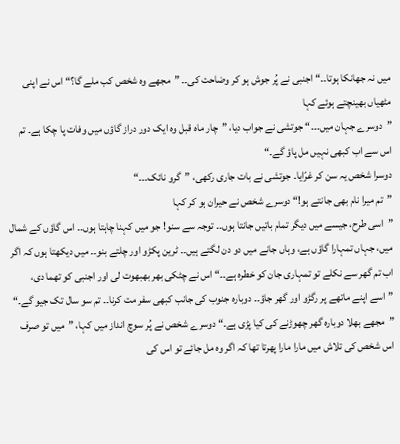میں نہ جھانکا ہوتا۔۔“ اجنبی نے پُر جوش ہو کر وضاحت کی۔۔ ”مجھے وہ شخص کب ملے گا؟“ اس نے اپنی مٹھیاں بھینچتے ہوئے کہا
”دوسرے جہان میں۔۔۔“ جوتشی نے جواب دیا، ”چار ماہ قبل وہ ایک دور دراز گاؤں میں وفات پا چکا ہے۔ تم اس سے اب کبھی نہیں مل پاؤ گے۔“
دوسرا شخص یہ سن کر غرّایا۔ جوتشی نے بات جاری رکھی، ”گرو نائک۔۔۔“
”تم میرا نام بھی جانتے ہو!“ دوسرے شخص نے حیران ہو کر کہا
”اسی طرح، جیسے میں دیگر تمام باتیں جانتا ہوں۔۔ توجہ سے سنو! جو میں کہنا چاہتا ہوں۔۔ اس گاؤں کے شمال میں، جہاں تمہارا گاؤں ہے، وہاں جانے میں دو دن لگتے ہیں۔۔ ٹرین پکڑو اور چلتے بنو۔۔ میں دیکھتا ہوں کہ اگر اب تم گھر سے نکلے تو تمہاری جان کو خطرہ ہے۔۔“ اس نے چٹکی بھر بھبھوت لی اور اجنبی کو تھما دی، ”اسے اپنے ماتھے پر رگڑو اور گھر جاؤ۔۔ دوبارہ جنوب کی جانب کبھی سفر مت کرنا۔۔ تم سو سال تک جیو گے۔“
”مجھے بھلا دوبارہ گھر چھوڑنے کی کیا پڑی ہے۔“ دوسرے شخص نے پُر سوچ انداز میں کہا، ”میں تو صرف اس شخص کی تلاش میں مارا مارا پھرتا تھا کہ اگر وہ مل جائے تو اس کی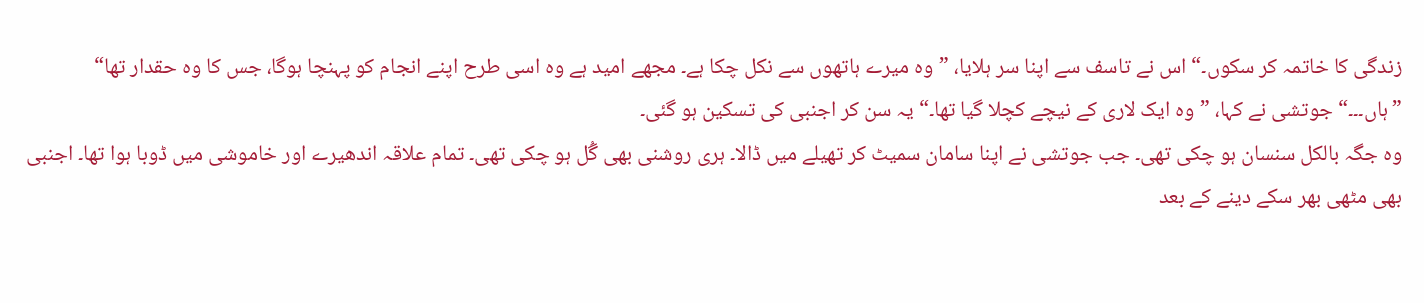زندگی کا خاتمہ کر سکوں۔“ اس نے تاسف سے اپنا سر ہلایا، ”وہ میرے ہاتھوں سے نکل چکا ہے۔ مجھے امید ہے وہ اسی طرح اپنے انجام کو پہنچا ہوگا، جس کا وہ حقدار تھا“
”ہاں۔۔۔“ جوتشی نے کہا، ”وہ ایک لاری کے نیچے کچلا گیا تھا۔“ یہ سن کر اجنبی کی تسکین ہو گئی۔
وہ جگہ بالکل سنسان ہو چکی تھی۔ جب جوتشی نے اپنا سامان سمیٹ کر تھیلے میں ڈالا۔ ہری روشنی بھی گُل ہو چکی تھی۔ تمام علاقہ اندھیرے اور خاموشی میں ڈوبا ہوا تھا۔ اجنبی بھی مٹھی بھر سکے دینے کے بعد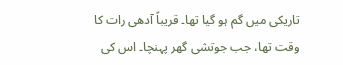تاریکی میں گم ہو گیا تھا۔ قریباً آدھی رات کا وقت تھا، جب جوتشی گھر پہنچا۔ اس کی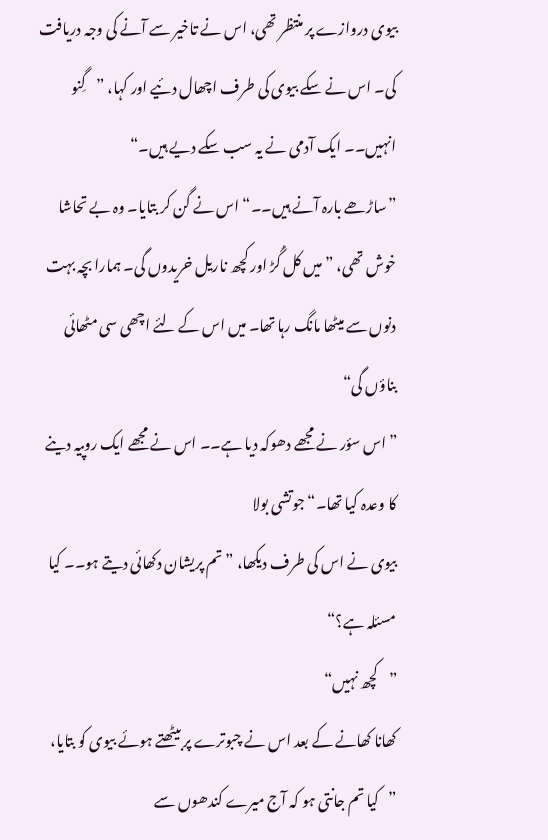بیوی دروازے پر منتظر تھی، اس نے تاخیر سے آنے کی وجہ دریافت کی۔ اس نے سکے بیوی کی طرف اچھال دئیے اور کہا، ”گِنو انہیں۔۔ ایک آدمی نے یہ سب سکے دیے ہیں۔“
”ساڑھے بارہ آنے ہیں۔۔“ اس نے گن کر بتایا۔ وہ بے تحاشا خوش تھی، ”میں کل گُڑ اور کچھ ناریل خریدوں گی۔ ہمارا بچہ بہت دنوں سے میٹھا مانگ رہا تھا۔ میں اس کے لئے اچھی سی مٹھائی بناؤں گی“
”اس سؤر نے مجھے دھوکہ دیا ہے۔۔ اس نے مجھے ایک روپیہ دینے کا وعدہ کیا تھا۔“ جوتشی بولا
بیوی نے اس کی طرف دیکھا، ”تم پریشان دکھائی دیتے ہو۔۔ کیا مسئلہ ہے؟“
”کچھ نہیں“
کھانا کھانے کے بعد اس نے چبوترے پر بیٹھتے ہوئے بیوی کو بتایا، ”کیا تم جانتی ہو کہ آج میرے کندھوں سے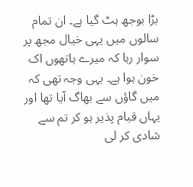بڑا بوجھ ہٹ گیا ہے۔ ان تمام سالوں میں یہی خیال مجھ پر سوار رہا کہ میرے ہاتھوں اک خون ہوا ہے۔ یہی وجہ تھی کہ میں گاؤں سے بھاگ آیا تھا اور یہاں قیام پذیر ہو کر تم سے شادی کر لی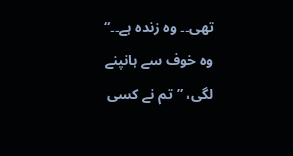تھی۔۔ وہ زندہ ہے۔۔“
وہ خوف سے ہانپنے لگی، ”تم نے کسی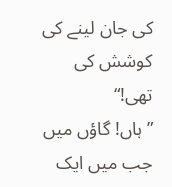کی جان لینے کی کوشش کی تھی!“
”ہاں! گاؤں میں جب میں ایک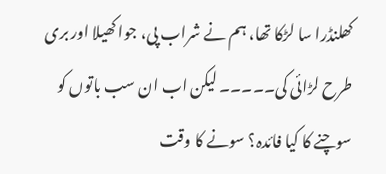کھلنڈرا سا لڑکا تھا، ہم نے شراب پی، جوا کھیلا اور بری طرح لڑائی کی۔۔۔۔۔ لیکن اب ان سب باتوں کو سوچنے کا کیا فائدہ؟ سونے کا وقت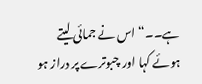ہے۔۔“ اس نے جمائی لیتے ہوئے کہا اور چبوترے پر دراز ہو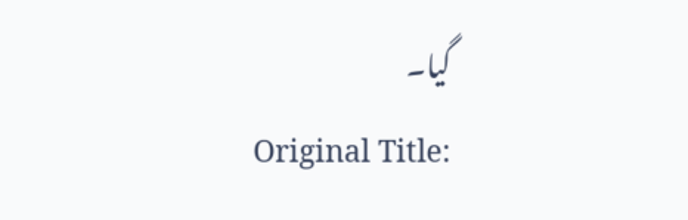گیا۔
Original Title: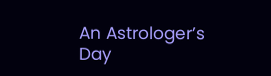An Astrologer’s Day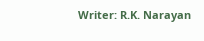Writer: R.K. Narayan